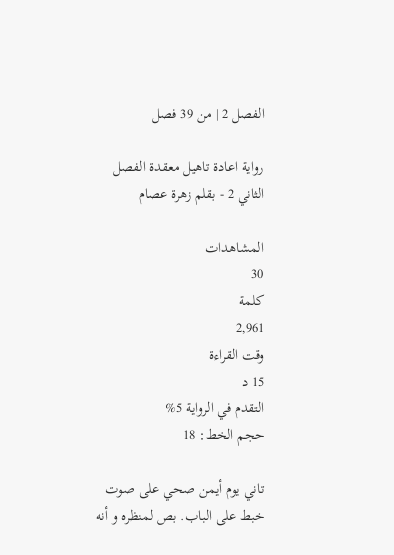الفصل 2 | من 39 فصل

رواية اعادة تاهيل معقدة الفصل الثاني 2 - بقلم زهرة عصام

المشاهدات
30
كلمة
2,961
وقت القراءة
15 د
التقدم في الرواية 5%
حجم الخط: 18

تاني يوم أيمن صحي على صوت خبط على الباب. بص لمنظره و أنه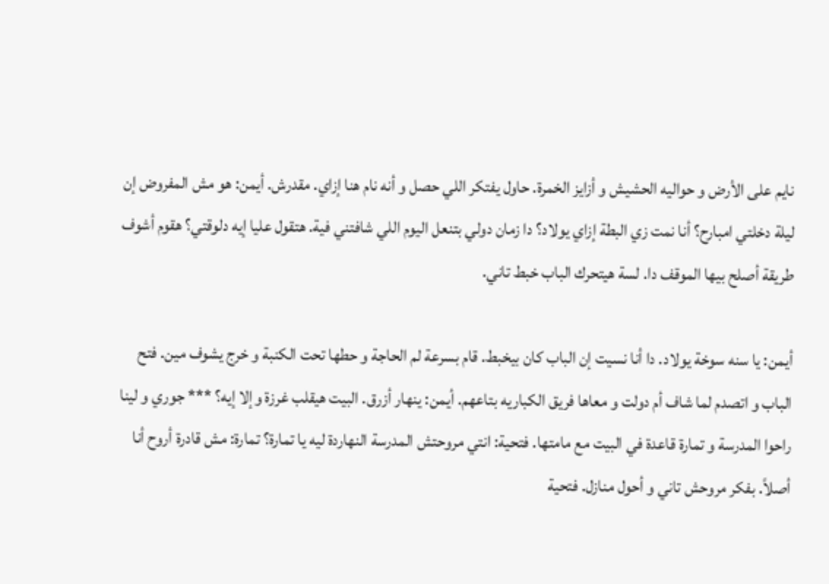نايم على الأرض و حواليه الحشيش و أزايز الخمرة. حاول يفتكر اللي حصل و أنه نام هنا إزاي. مقدرش. أيمن: هو مش المفروض إن ليلة دخلتي امبارح؟ أنا نمت زي البطة إزاي يولاد؟ دا زمان دولي بتنعل اليوم اللي شافتني فية. هتقول عليا إيه دلوقتي؟ هقوم أشوف طريقة أصلح بيها الموقف دا. لسة هيتحرك الباب خبط تاني.

أيمن: يا سنه سوخة يولاد. دا أنا نسيت إن الباب كان بيخبط. قام بسرعة لم الحاجة و حطها تحت الكنبة و خرج يشوف مين. فتح الباب و اتصدم لما شاف أم دولت و معاها فريق الكباريه بتاعهم. أيمن: ينهار أزرق. البيت هيقلب غرزة وإلا إيه؟ *** جوري و لينا راحوا المدرسة و تمارة قاعدة في البيت مع مامتها. فتحية: انتي مروحتش المدرسة النهاردة ليه يا تمارة؟ تمارة: مش قادرة أروح أنا أصلاً. بفكر مروحش تاني و أحول منازل. فتحية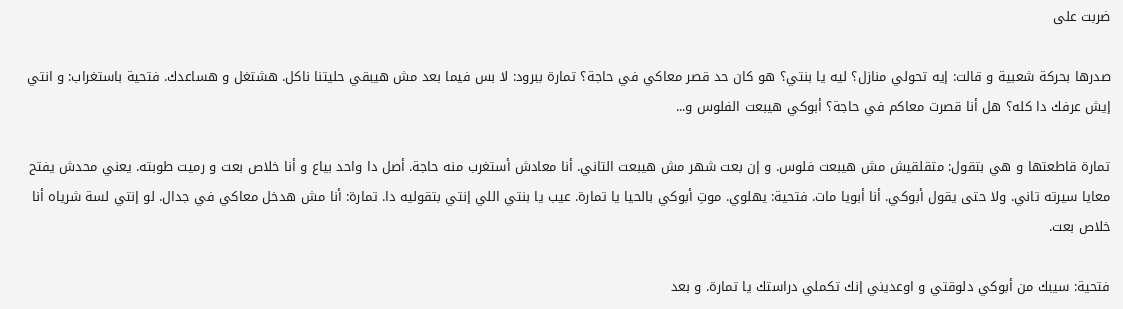ضربت على

صدرها بحركة شعبية و قالت: إيه تحولي منازل؟ ليه يا بنتي؟ هو كان حد قصر معاكي في حاجة؟ تمارة ببرود: لا بس فيما بعد مش هيبقي حليتنا ناكل. هشتغل و هساعدك. فتحية باستغراب: و انتي إيش عرفك دا كله؟ هل أنا قصرت معاكم في حاجة؟ أبوكي هيبعت الفلوس و...

تمارة قاطعتها و هي بتقول: متقلقيش مش هيبعت فلوس. و إن بعت شهر مش هيبعت التاني. أنا معادش أستغرب منه حاجة. أصل دا واحد بياع و أنا خلاص بعت و رميت طوبته. يعني محدش يفتح معايا سيرته تاني. ولا حتى يقول أبوكي. أنا أبويا مات. فتحية: يهلوي. موتِ أبوكي بالحيا يا تمارة. عيب يا بنتي اللي إنتي بتقوليه دا. تمارة: أنا مش هدخل معاكي في جدال. لو إنتي لسة شرياه أنا خلاص بعت.

فتحية: سيبك من أبوكي دلوقتي و اوعديني إنك تكملي دراستك يا تمارة. و بعد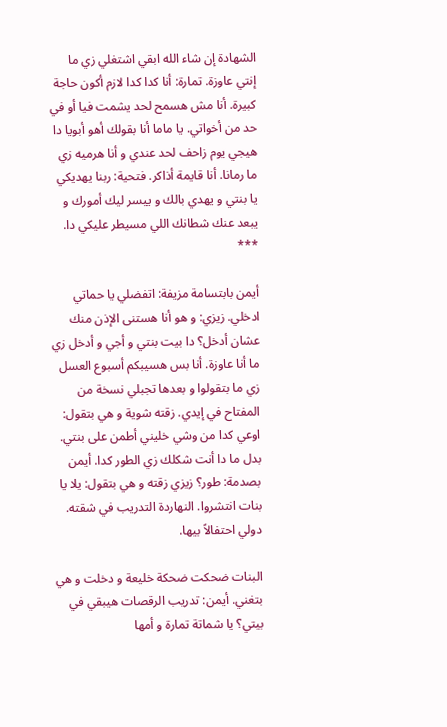الشهادة إن شاء الله ابقي اشتغلي زي ما إنتي عاوزة. تمارة: أنا كدا كدا لازم أكون حاجة كبيرة. أنا مش هسمح لحد يشمت فيا أو في حد من أخواتي. يا ماما أنا بقولك أهو أبويا دا هيجي يوم زاحف لحد عندي و أنا هرميه زي ما رمانا. أنا قايمة أذاكر. فتحية: ربنا يهديكي يا بنتي و يهدي بالك و ييسر ليك أمورك و يبعد عنك شطانك اللي مسيطر عليكي دا. ***

أيمن بابتسامة مزيفة: اتفضلي يا حماتي ادخلي. زيزي: و هو أنا هستنى الإذن منك عشان أدخل؟ دا بيت بنتي و أجي و أدخل زي ما أنا عاوزة. أنا بس هسيبكم أسبوع العسل زي ما بتقولوا و بعدها تجبلي نسخة من المفتاح في إيدي. زقته شوية و هي بتقول: اوعي كدا من وشي خليني أطمن على بنتي. بدل ما دا أنت شكلك زي الطور كدا. أيمن بصدمة: طور؟ زيزي زقته و هي بتقول: يلا يا بنات انتشروا. النهاردة التدريب في شقته. دولي احتفالاً بيها.

البنات ضحكت ضحكة خليعة و دخلت و هي بتغني. أيمن: تدريب الرقصات هيبقي في بيتي؟ يا شماتة تمارة و أمها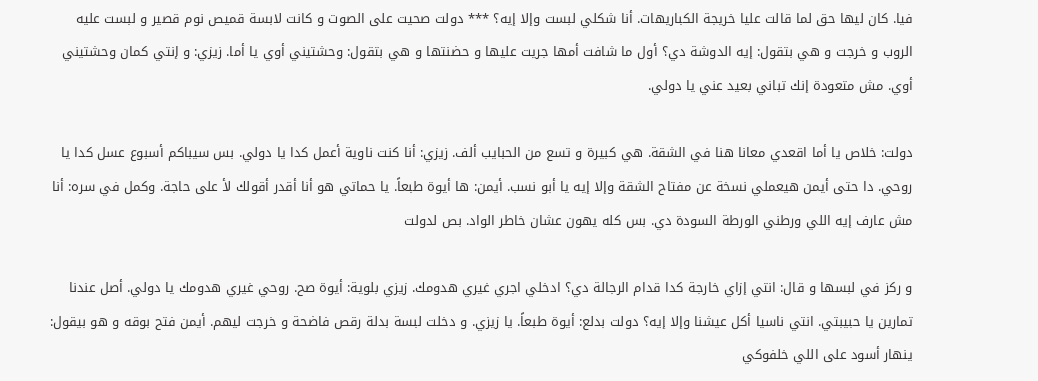فيا. كان ليها حق لما قالت عليا خريجة الكباريهات. أنا شكلي لبست وإلا إيه؟ *** دولت صحيت على الصوت و كانت لابسة قميص نوم قصير و لبست عليه الروب و خرجت و هي بتقول: إيه الدوشة دي؟ أول ما شافت أمها جريت عليها و حضنتها و هي بتقول: وحشتيني أوي يا أما. زيزي: و إنتي كمان وحشتيني أوي. مش متعودة إنك تباني بعيد عني يا دولي.

دولت: خلاص يا أما اقعدي معانا هنا في الشقة. هي كبيرة و تسع من الحبايب ألف. زيزي: أنا كنت ناوية أعمل كدا يا دولي. بس سيباكم أسبوع عسل كدا يا روحي. دا حتى أيمن هيعملي نسخة عن مفتاح الشقة وإلا إيه يا أبو نسب. أيمن: ها أيوة طبعاً. يا حماتي هو أنا أقدر أقولك لأ على حاجة. وكمل في سره: أنا مش عارف إيه اللي ورطني الورطة السودة دي. بس كله يهون عشان خاطر الواد. بص لدولت

و ركز في لبسها و قال: انتي إزاي خارجة كدا قدام الرجالة دي؟ ادخلي اجري غيري هدومك. زيزي بلوية: أيوة صح. روحي غيري هدومك يا دولي. أصل عندنا تمارين يا حبيبتي. انتي ناسيا أكل عيشنا وإلا إيه؟ دولت بدلع: أيوة طبعاً. يا زيزي. و دخلت لبسة بدلة رقص فاضحة و خرجت ليهم. أيمن فتح بوقه و هو بيقول: ينهار أسود على اللي خلفوكي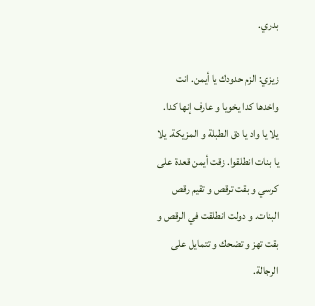بدري.

زيزي: الزم حدودك يا أيمن. انت واخدها كدا يخويا و عارف إنها كدا. يلا يا واد يا دق الطبلة و المزيكة. يلا يا بنات انطلقوا. زقت أيمن قعدة على كرسي و بقت ترقص و تقيم رقص البنات. و دولت انطلقت في الرقص و بقت تهز و تضحك و تتمايل على الرجالة.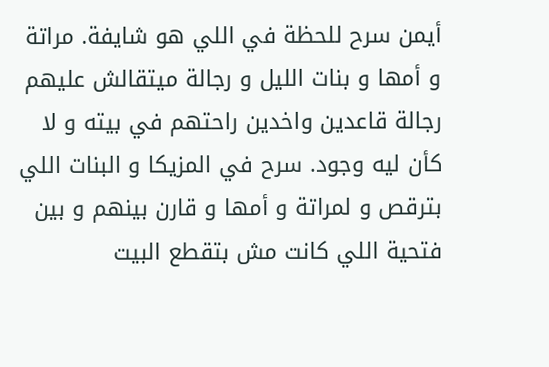أيمن سرح للحظة في اللي هو شايفة. مراتة و أمها و بنات الليل و رجالة ميتقالش عليهم رجالة قاعدين واخدين راحتهم في بيته و لا كأن ليه وجود. سرح في المزيكا و البنات اللي بترقص و لمراتة و أمها و قارن بينهم و بين فتحية اللي كانت مش بتقطع البيت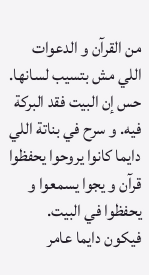من القرآن و الدعوات اللي مش بتسيب لسانها. حس إن البيت فقد البركة فيه. و سرح في بناتة اللي دايما كانوا يروحوا يحفظوا قرآن و يجوا يسمعوا و يحفظوا في البيت. فيكون دايما عامر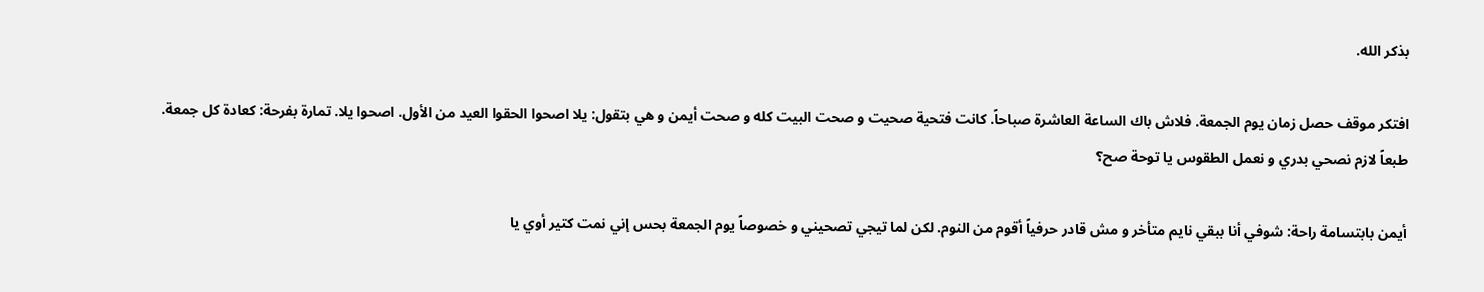بذكر الله.

افتكر موقف حصل زمان يوم الجمعة. فلاش باك الساعة العاشرة صباحاً. كانت فتحية صحيت و صحت البيت كله و صحت أيمن و هي بتقول: يلا اصحوا الحقوا العيد من الأول. اصحوا يلا. تمارة بفرحة: كعادة كل جمعة. طبعاً لازم نصحي بدري و نعمل الطقوس يا توحة صح؟

أيمن بابتسامة راحة: شوفي أنا ببقي نايم متأخر و مش قادر حرفياً أقوم من النوم. لكن لما تيجي تصحيني و خصوصاً يوم الجمعة بحس إني نمت كتير أوي يا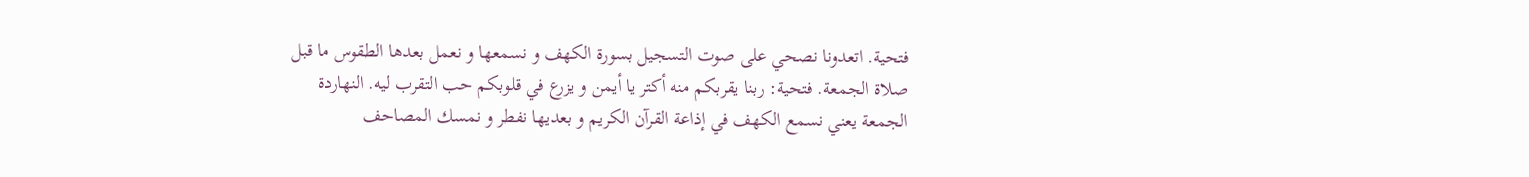فتحية. اتعدونا نصحي على صوت التسجيل بسورة الكهف و نسمعها و نعمل بعدها الطقوس ما قبل صلاة الجمعة. فتحية: ربنا يقربكم منه أكتر يا أيمن و يزرع في قلوبكم حب التقرب ليه. النهاردة الجمعة يعني نسمع الكهف في إذاعة القرآن الكريم و بعديها نفطر و نمسك المصاحف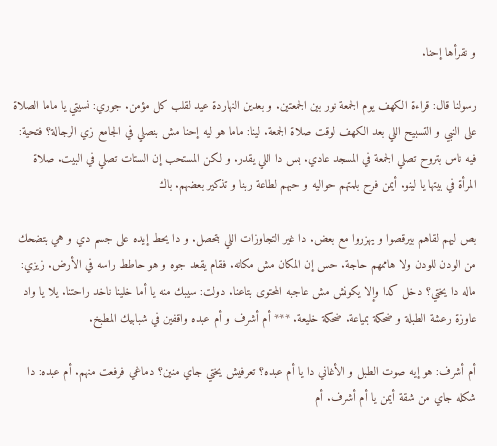و نقرأها إحنا.

رسولنا قال: قراءة الكهف يوم الجمعة نور بين الجمعتين. و بعدين النهاردة عيد لقلب كل مؤمن. جوري: نسيتي يا ماما الصلاة على النبي و التسبيح اللي بعد الكهف لوقت صلاة الجمعة. لينا: ماما هو ليه إحنا مش بنصلي في الجامع زي الرجالة؟ فتحية: فيه ناس بتروح تصلي الجمعة في المسجد عادي. بس دا اللي يقدر. و لكن المستحب إن الستات تصلي في البيت. صلاة المرأة في بيتها يا لينو. أيمن فرح بلمتهم حواليه و حبهم لطاعة ربنا و تذكير بعضهم. باك

بص ليهم لقاهم بيرقصوا و يهزروا مع بعض. دا غير التجاوزات اللي بتحصل. و دا يحط إيده على جسم دي و هي بتضحك من الودن للودن ولا هاممهم حاجة. حس إن المكان مش مكانه. فقام يقعد جوه و هو حاطط راسه في الأرض. زيزي: ماله دا يختي؟ دخل كدا وإلا يكونش مش عاجبه المحتوى بتاعنا. دولت: سيبك منه يا أما خلينا ناخد راحتنا. يلا يا واد عاوزة رعشة الطبلة و ضحكة بمياعة. ضحكة خليعة. *** أم أشرف و أم عبده واقفين في شبابيك المطبخ.

أم أشرف: هو إيه صوت الطبل و الأغاني دا يا أم عبده؟ تعرفيش يختي جاي منين؟ دماغي فرفعت منهم. أم عبده: دا شكله جاي من شقة أيمن يا أم أشرف. أم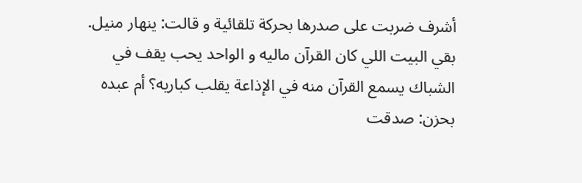أشرف ضربت على صدرها بحركة تلقائية و قالت: ينهار منيل. بقي البيت اللي كان القرآن ماليه و الواحد يحب يقف في الشباك يسمع القرآن منه في الإذاعة يقلب كباريه؟ أم عبده بحزن: صدقت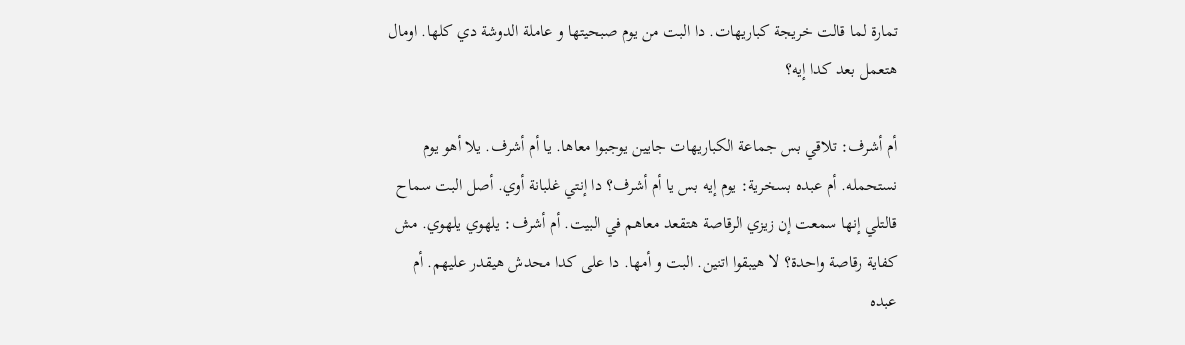تمارة لما قالت خريجة كباريهات. دا البت من يوم صبحيتها و عاملة الدوشة دي كلها. اومال هتعمل بعد كدا إيه؟

أم أشرف: تلاقي بس جماعة الكباريهات جايين يوجبوا معاها. يا أم أشرف. يلا أهو يوم نستحمله. أم عبده بسخرية: يوم إيه بس يا أم أشرف؟ دا إنتي غلبانة أوي. أصل البت سماح قالتلي إنها سمعت إن زيزي الرقاصة هتقعد معاهم في البيت. أم أشرف: يلهوي يلهوي. مش كفاية رقاصة واحدة؟ لا هيبقوا اتنين. البت و أمها. دا على كدا محدش هيقدر عليهم. أم عبده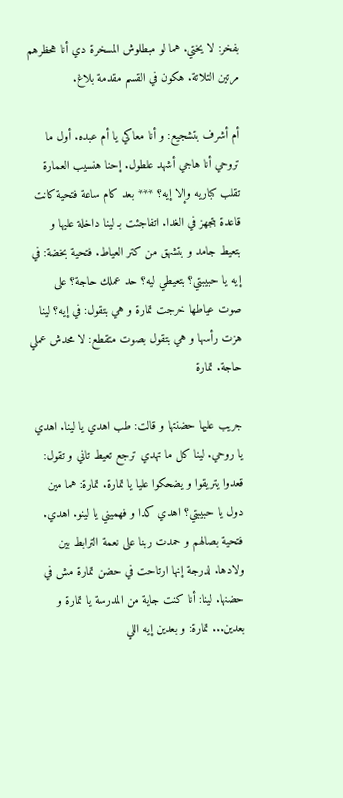بفخر: لا يختي. هما لو مبطلوش المسخرة دي أنا هحظرهم مرتين التلاتة. هكون في القسم مقدمة بلاغ.

أم أشرف بتشجيع: و أنا معاكي يا أم عبده. أول ما تروحي أنا هاجي أشهد علطول. إحنا هنسيب العمارة تقلب كباريه وإلا إيه؟ *** بعد كام ساعة فتحية كانت قاعدة بتجهز في الغدا. اتفاجئت بـ لينا داخلة عليها و بتعيط جامد و بتشهق من كتر العياط. فتحية بخضة: في إيه يا حبيبتي؟ بتعيطي ليه؟ حد عملك حاجة؟ على صوت عياطها خرجت تمارة و هي بتقول: في إيه؟ لينا هزت رأسها و هي بتقول بصوت متقطع: لا محدش عملي حاجة. تمارة

جريب عليها حضنتها و قالت: طب اهدي يا لينا. اهدي يا روحي. لينا كل ما تهدي ترجع تعيط تاني و تقول: قعدوا يتريقوا و يضحكوا عليا يا تمارة. تمارة: هما مين دول يا حبيبتي؟ اهدي كدا و فهميني يا لينو. اهدي. فتحية بصالهم و حمدت ربنا على نعمة الترابط بين ولادها. لدرجة إنها ارتاحت في حضن تمارة مش في حضنها. لينا: أنا كنت جاية من المدرسة يا تمارة و بعدين... تمارة: و بعدين إيه اللي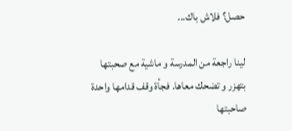حصل؟ فلاش باك...

لينا راجعة من المدرسة و ماشية مع صحبتها بتهزر و تضحك معاها. فجأة وقف قدامها واحدة صاحبتها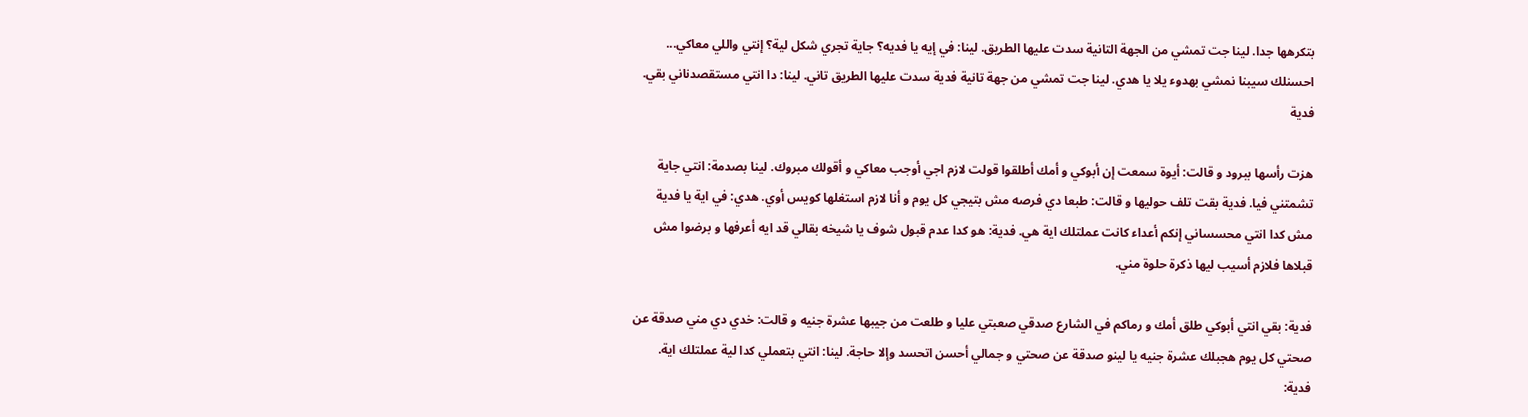بتكرهها جدا. لينا جت تمشي من الجهة التانية سدت عليها الطريق. لينا: في إيه يا فديه؟ جاية تجري شكل لية؟ إنتي واللي معاكي... احسنلك سيبنا نمشي بهدوء يلا يا هدي. لينا جت تمشي من جهة تانية فدية سدت عليها الطريق تاني. لينا: دا انتي مستقصدناني بقي. فدية

هزت رأسها ببرود و قالت: أيوة سمعت إن أبوكي و أمك أطلقوا قولت لازم اجي أوجب معاكي و أقولك مبروك. لينا بصدمة: انتي جاية تشمتني فيا. فدية بقت تلف حوليها و قالت: طبعا دي فرصه مش بتيجي كل يوم و أنا لازم استغلها كويس أوي. هدي: في اية يا فدية مش كدا انتي محسساني إنكم أعداء كانت عملتلك اية هي. فدية: هو كدا عدم قبول شوف يا شيخه بقالي قد ايه أعرفها و برضوا مش قبلاها فلازم أسيب ليها ذكرة حلوة مني.

فدية: بقي انتي أبوكي طلق أمك و رماكم في الشارع صدقي صعبتي عليا و طلعت من جيبها عشرة جنيه و قالت: خدي دي مني صدقة عن صحتي كل يوم هجبلك عشرة جنيه يا لينو صدقة عن صحتي و جمالي أحسن اتحسد وإلا حاجة. لينا: انتي بتعملي كدا لية عملتلك اية. فدية: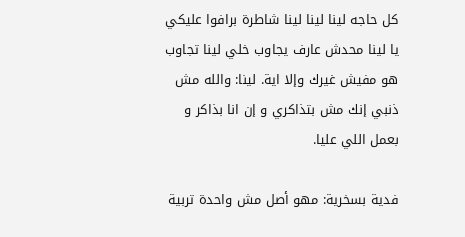كل حاجه لينا لينا لينا شاطرة برافوا عليكي يا لينا محدش عارف يجاوب خلي لينا تجاوب هو مفيش غيرك وإلا اية. لينا: والله مش ذنبي إنك مش بتذاكري و إن انا بذاكر و بعمل اللي عليا.

فدية بسخرية: مهو أصل مش واحدة تربية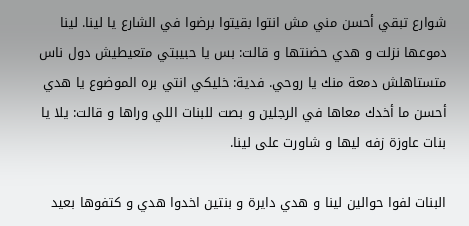شوارع تبقي أحسن مني مش انتوا بقيتوا برضوا في الشارع يا لينا. لينا دموعها نزلت و هدي حضنتها و قالت: بس يا حبيبتي متعيطيش دول ناس متستاهلش دمعة منك يا روحي. فدية: خليكي انتي بره الموضوع يا هدي أحسن ما أخدك معاها في الرجلين و بصت للبنات اللي وراها و قالت: يلا يا بنات عاوزة زفه ليها و شاورت على لينا.

البنات لفوا حوالين لينا و هدي دايرة و بنتين اخدوا هدي و كتفوها بعيد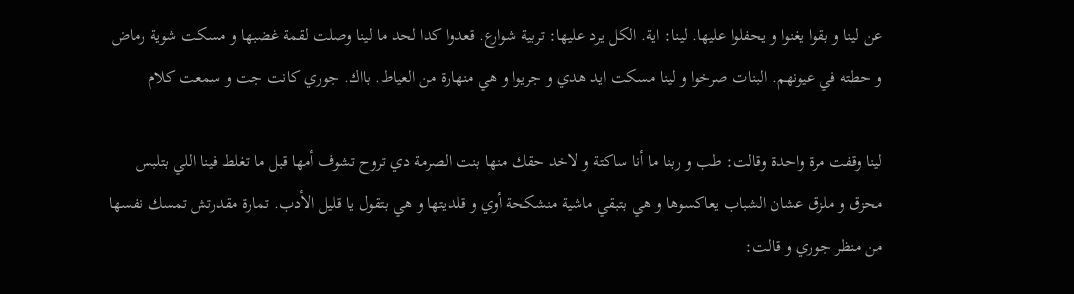عن لينا و بقوا يغنوا و يحفلوا عليها. لينا: اية. الكل يرد عليها: تربية شوارع. قعدوا كدا لحد ما لينا وصلت لقمة غضبها و مسكت شوية رماض و حطته في عيونهم. البنات صرخوا و لينا مسكت ايد هدي و جريوا و هي منهارة من العياط. بااك. جوري كانت جت و سمعت كلام

لينا وقفت مرة واحدة وقالت: طب و ربنا ما أنا ساكتة و لاخد حقك منها بنت الصرمة دي تروح تشوف أمها قبل ما تغلط فينا اللي بتلبس محزق و ملزق عشان الشباب يعاكسوها و هي بتبقي ماشية منشكحة أوي و قلديتها و هي بتقول يا قليل الأدب. تمارة مقدرتش تمسك نفسها من منظر جوري و قالت: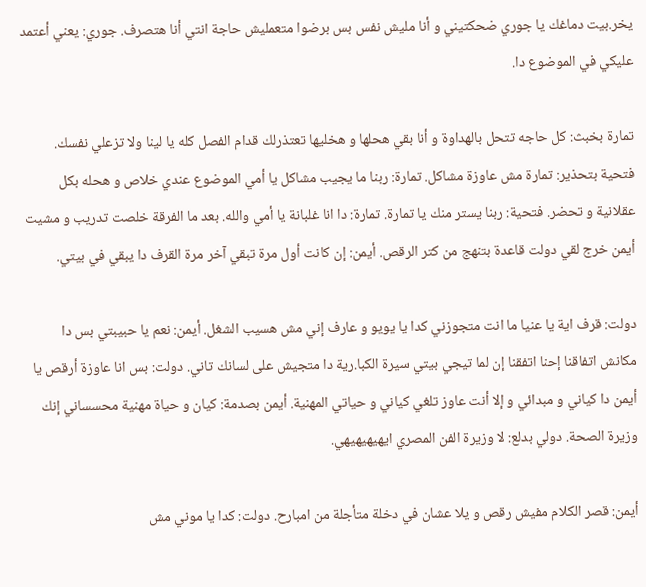يخر.بيت دماغك يا جوري ضحكتيني و أنا مليش نفس بس برضوا متعمليش حاجة انتي أنا هتصرف. جوري: يعني أعتمد عليكي في الموضوع دا.

تمارة بخبث: كل حاجه تتحل بالهداوة و أنا بقي هحلها و هخليها تعتذرلك قدام الفصل كله يا لينا ولا تزعلي نفسك. فتحية بتحذير: تمارة مش عاوزة مشاكل. تمارة: ربنا ما يجيب مشاكل يا أمي الموضوع عندي خلاص و هحله بكل عقلانية و تحضر. فتحية: ربنا يستر منك يا تمارة. تمارة: دا انا غلبانة يا أمي والله. بعد ما الفرقة خلصت تدريب و مشيت أيمن خرج لقي دولت قاعدة بتنهج من كتر الرقص. أيمن: إن كانت أول مرة تبقي آخر مرة القرف دا يبقي في بيتي.

دولت: قرف اية يا عنيا ما انت متجوزني كدا يا يويو و عارف إني مش هسيب الشغل. أيمن: نعم يا حبيبتي بس دا مكانش اتفاقنا إحنا اتفقنا إن لما تيجي بيتي سيرة الكبا.رية دا متجيش على لسانك تاني. دولت: بس انا عاوزة أرقص يا أيمن دا كياني و مبدائي و إلا أنت عاوز تلغي كياني و حياتي المهنية. أيمن بصدمة: كيان و حياة مهنية محسساني إنك وزيرة الصحة. دولي بدلع: لا وزيرة الفن المصري ايهيهيهيهي.

أيمن: قصر الكلام مفيش رقص و يلا عشان في دخلة متأجلة من امبارح. دولت: كدا يا موني مش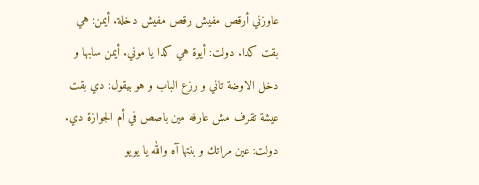عاوزني أرقص مفيش رقص مفيش دخلة. أيمن: هي بقت كدا. دولت: أيوة هي كدا يا موني. أيمن سابها و دخل الاوضة تاني و رزع الباب و هو بيقول: دي بقت عيشة تقرف مش عارفه مين باصص في أم الجوازة دي. دولت: عين مراتك و بنتها آه والله يا يويو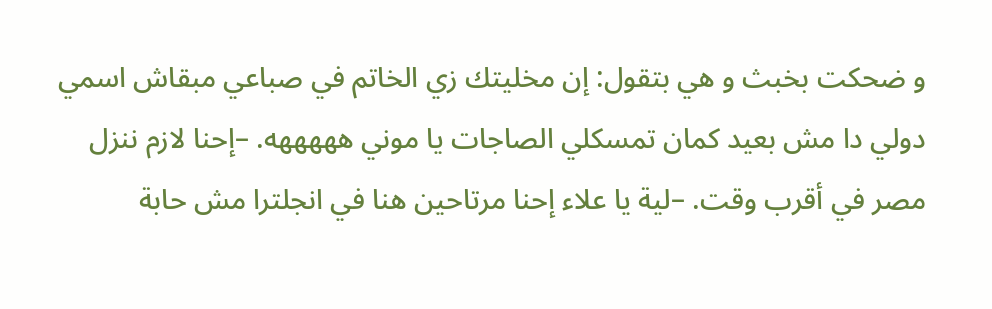و ضحكت بخبث و هي بتقول: إن مخليتك زي الخاتم في صباعي مبقاش اسمي دولي دا مش بعيد كمان تمسكلي الصاجات يا موني هههههه. –إحنا لازم ننزل مصر في أقرب وقت. –لية يا علاء إحنا مرتاحين هنا في انجلترا مش حابة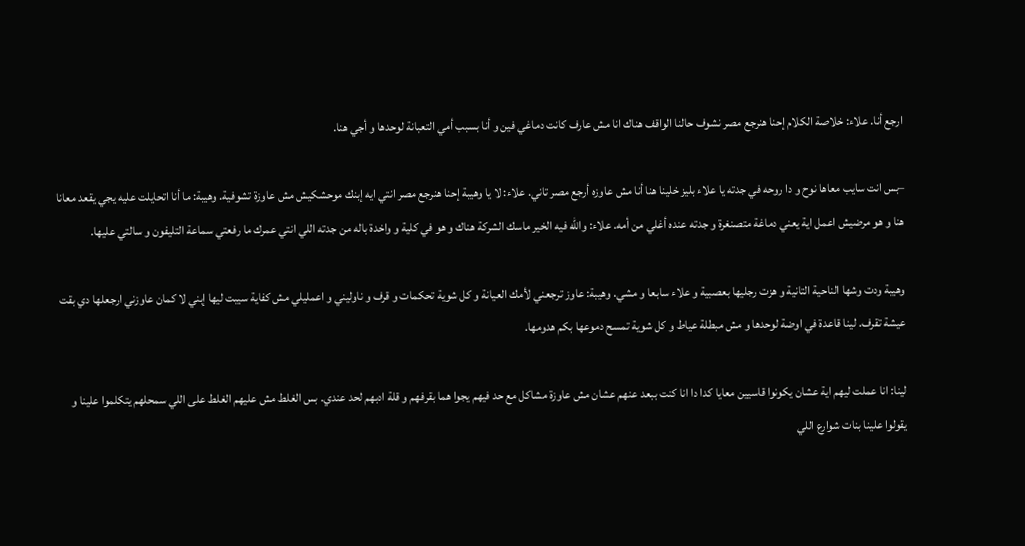ارجع أنا. علاء: خلاصة الكلام إحنا هنرجع مصر نشوف حالنا الواقف هناك انا مش عارف كانت دماغي فين و أنا بسبب أمي التعبانة لوحدها و أجي هنا.

–بس انت سايب معاها نوح و دا روحه في جدته يا علاء بليز خلينا هنا أنا مش عاوزه أرجع مصر تاني. علاء: لا يا وهيبة إحنا هنرجع مصر انتي ايه إبنك موحشكيش مش عاوزة تشوفية. وهيبة: ما أنا اتحايلت عليه يجي يقعد معانا هنا و هو مرضيش اعمل اية يعني دماغة متصنغرة و جدته عنده أغلي من أمه. علاء: والله فيه الخير ماسك الشركة هناك و هو في كلية و واخدة باله من جدته اللي انتي عمرك ما رفعتي سماعة التليفون و سالتي عليها.

وهيبة ودت وشها الناحية التانية و هزت رجليها بعصبية و علاء سابعا و مشي. وهيبة: عاوز ترجعني لأمك العيانة و كل شوية تحكمات و قرف و ناوليني و اعمليلي مش كفاية سيبت ليها إبني لا كمان عاوزني ارجعلها دي بقت عيشة تقرف. لينا قاعدة في اوضة لوحدها و مش مبطلة عياط و كل شوية تمسح دموعها بكم هدومها.

لينا: انا عملت ليهم اية عشان يكونوا قاسيين معايا كدا دا انا كنت ببعد عنهم عشان مش عاوزة مشاكل مع حد فيهم يجوا هما بقرفهم و قلة ادبهم لحد عندي. بس الغلط مش عليهم الغلط على اللي سمحلهم يتكلموا علينا و يقولوا علينا بنات شوارع اللي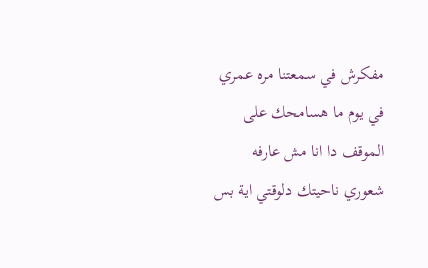مفكرش في سمعتنا مره عمري في يوم ما هسامحك على الموقف دا انا مش عارفه شعوري ناحيتك دلوقتي اية بس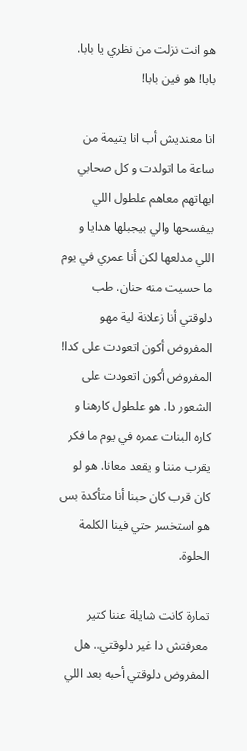هو انت نزلت من نظري يا بابا. بابا! هو فين بابا!

انا معنديش أب انا يتيمة من ساعة ما اتولدت و كل صحابي ابهاتهم معاهم علطول اللي بيفسحها والي بيجبلها هدايا و اللي مدلعها لكن أنا عمري في يوم ما حسيت منه حنان. طب دلوقتي أنا زعلانة لية مهو المفروض أكون اتعودت على كدا! المفروض أكون اتعودت على الشعور دا. هو علطول كارهنا و كاره البنات عمره في يوم ما فكر يقرب مننا و يقعد معانا. هو لو كان قرب كان حبنا أنا متأكدة بس هو استخسر حتي فينا الكلمة الحلوة.

تمارة كانت شايلة عننا كتير معرفتش دا غير دلوقتي.. هل المفروض دلوقتي أحبه بعد اللي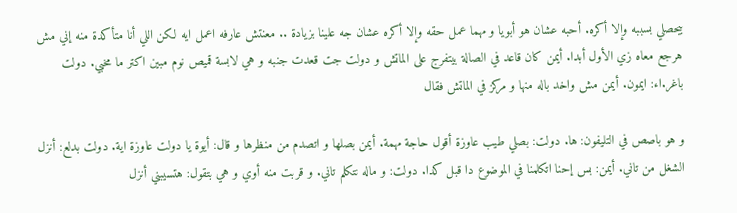بيحصلي بسببه وإلا أكره. أحبه عشان هو أبويا و مهما عمل حقه وإلا أكره عشان جه علينا بزيادة .. معنتش عارفه اعمل ايه لكن اللي أنا متأكدة منه إني مش هرجع معاه زي الأول أبدا. أيمن كان قاعد في الصالة بيتفرج على الماتش و دولت جت قعدت جنبه و هي لابسة قميص نوم مبين اكتر ما مخبي. دولت باغر.اء: ايمون. أيمن مش واخد باله منها و مركز في الماتش فقال

و هو باصص في التليفون: ها. دولت: بصلي طيب عاوزة أقول حاجة مهمة. أيمن بصلها و اتصدم من منظرها و قال: أيوة يا دولت عاوزة اية. دولت بدلع: أنزل الشغل من تاني. أيمن: بس إحنا اتكلمنا في الموضوع دا قبل كدا. دولت: و ماله نتكلم تاني. و قربت منه أوي و هي بتقول: هتسيبني أنزل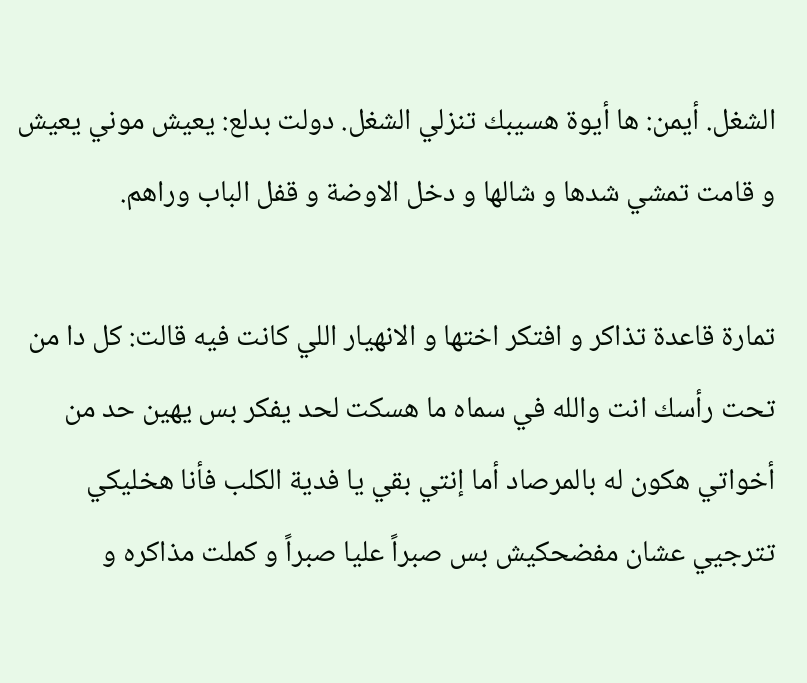الشغل. أيمن: ها أيوة هسيبك تنزلي الشغل. دولت بدلع: يعيش موني يعيش و قامت تمشي شدها و شالها و دخل الاوضة و قفل الباب وراهم.

تمارة قاعدة تذاكر و افتكر اختها و الانهيار اللي كانت فيه قالت: كل دا من تحت رأسك انت والله في سماه ما هسكت لحد يفكر بس يهين حد من أخواتي هكون له بالمرصاد أما إنتي بقي يا فدية الكلب فأنا هخليكي تترجيي عشان مفضحكيش بس صبراً عليا صبراً و كملت مذاكره و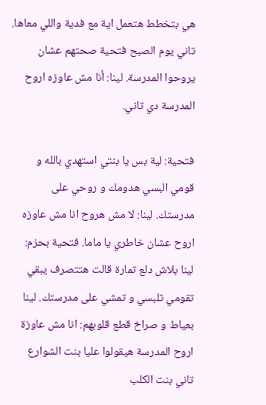هي بتخطط هتعمل اية مع فدية واللي معاها. تاني يوم الصبح فتحية صحتهم عشان يروحوا المدرسة. لينا: أنا مش عاوزه اروح المدرسة دي تاني.

فتحية: لية بس يا بنتي استهدي بالله و قومي البسي هدومك و روحي على مدرستك. لينا: لا مش هروح انا مش عاوزه اروح عشان خاطري يا ماما. فتحية بحزم: لينا بلاش دلع تمارة قالت هتتصرف يبقي تقومي تلبسي و تمشي على مدرستك. لينا بعياط و صراخ قطع قلوبهم: انا مش عاوزة اروح المدرسة هيقولوا عليا بنت الشوارع تاني بنت الكلب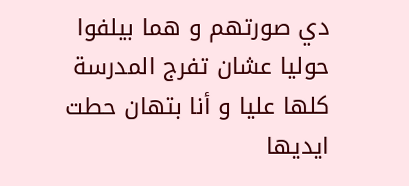دي صورتهم و هما بيلفوا حوليا عشان تفرج المدرسة كلها عليا و أنا بتهان حطت ايديها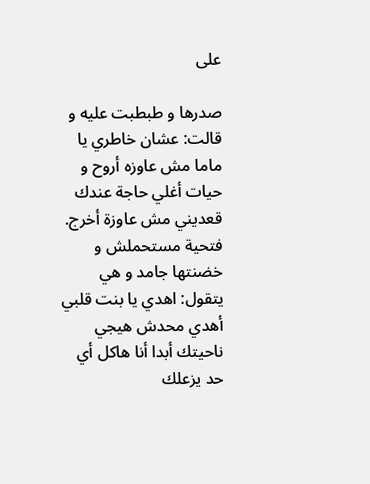على

صدرها و طبطبت عليه و قالت: عشان خاطري يا ماما مش عاوزه أروح و حيات أغلي حاجة عندك قعديني مش عاوزة أخرج. فتحية مستحملش و خضنتها جامد و هي يتقول: اهدي يا بنت قلبي أهدي محدش هيجي ناحيتك أبدا أنا هاكل أي حد يزعلك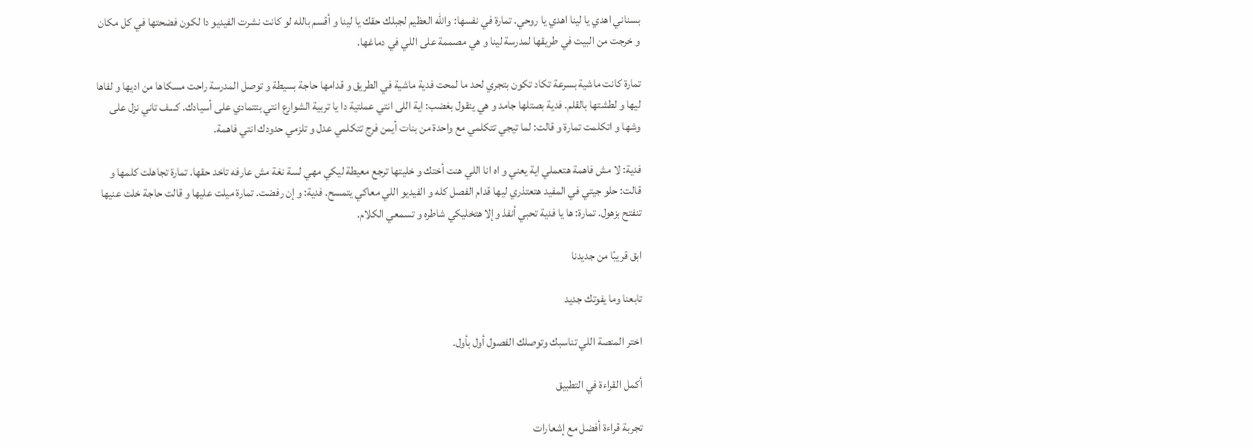بسناني اهدي يا لينا اهدي يا روحي. تمارة في نفسها: والله العظيم لجبلك حقك يا لينا و أقسم بالله لو كانت نشرت الفيديو دا لكون فضحتها في كل مكان و خرجت من البيت في طريقها لمدرسة لينا و هي مصممة على اللي في دماغها.

تمارة كانت ماشية بسرعة تكاد تكون بتجري لحد ما لمحت فدية ماشية في الطريق و قدامها حاجة بسيطة و توصل المدرسة راحت مسكاها من اديها و لفاها ليها و لطشتها بالقلم. فدية بصتلها جامد و هي يتقول بغضب: اية اللى انتي عملتية دا يا تربية الشوارع انتي بتتمادي على أسيادك. كـ.ـف تاني نزل على وشها و اتكلمت تمارة و قالت: لما تيجي تتكلمي مع واحدة من بنات أيمن فرج تتكلمي عدل و تلزمي حدودك انتي فاهمة.

فدية: لا مش فاهمة هتعملي اية يعني و اه انا اللي هنت أختك و خليتها ترجع معيطة ليكي مهي لسة نغة مش عارفه تاخد حقها. تمارة تجاهلت كلمها و قالت: حلو جيتي في المفيد هتعتذري ليها قدام الفصل كله و الفيديو اللي معاكي يتمسح. فدية: و إن رفضت. تمارة ميلت عليها و قالت حاجة خلت عنيها تنفتح بزهول. تمارة: ها يا فدية تحبي أنفذ وإلا هتخليكي شاطره و تسمعي الكلام.

ابق قريبًا من جديدنا

تابعنا وما يفوتك جديد

اختر المنصة اللي تناسبك وتوصلك الفصول أول بأول.

أكمل القراءة في التطبيق

تجربة قراءة أفضل مع إشعارات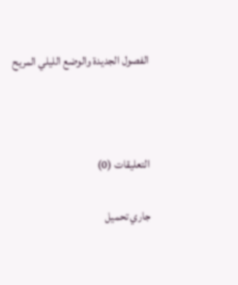الفصول الجديدة والوضع الليلي المريح



التعليقات (0)

جاري تحميل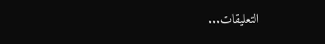التعليقات...